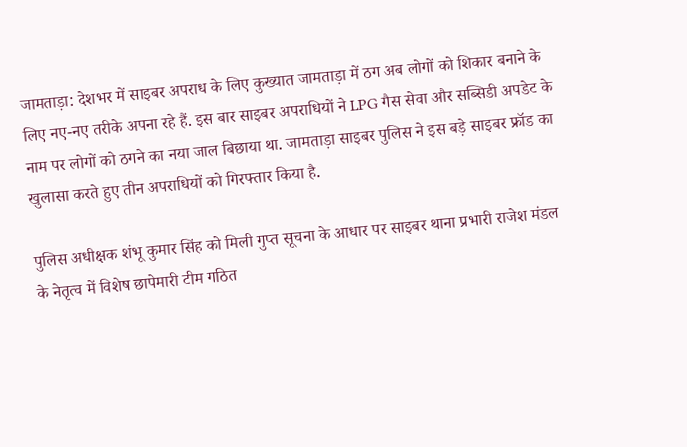जामताड़ा: देशभर में साइबर अपराध के लिए कुख्यात जामताड़ा में ठग अब लोगों को शिकार बनाने के लिए नए-नए तरीके अपना रहे हैं. इस बार साइबर अपराधियों ने LPG गैस सेवा और सब्सिडी अपडेट के नाम पर लोगों को ठगने का नया जाल बिछाया था. जामताड़ा साइबर पुलिस ने इस बड़े साइबर फ्रॉड का खुलासा करते हुए तीन अपराधियों को गिरफ्तार किया है.

पुलिस अधीक्षक शंभू कुमार सिंह को मिली गुप्त सूचना के आधार पर साइबर थाना प्रभारी राजेश मंडल के नेतृत्व में विशेष छापेमारी टीम गठित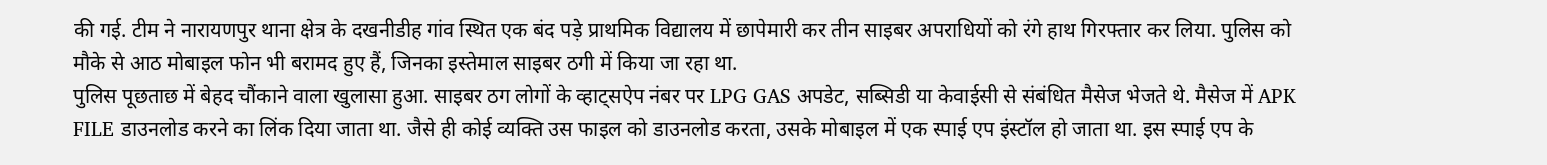की गई. टीम ने नारायणपुर थाना क्षेत्र के दखनीडीह गांव स्थित एक बंद पड़े प्राथमिक विद्यालय में छापेमारी कर तीन साइबर अपराधियों को रंगे हाथ गिरफ्तार कर लिया. पुलिस को मौके से आठ मोबाइल फोन भी बरामद हुए हैं, जिनका इस्तेमाल साइबर ठगी में किया जा रहा था.
पुलिस पूछताछ में बेहद चौंकाने वाला खुलासा हुआ. साइबर ठग लोगों के व्हाट्सऐप नंबर पर LPG GAS अपडेट, सब्सिडी या केवाईसी से संबंधित मैसेज भेजते थे. मैसेज में APK FILE डाउनलोड करने का लिंक दिया जाता था. जैसे ही कोई व्यक्ति उस फाइल को डाउनलोड करता, उसके मोबाइल में एक स्पाई एप इंस्टॉल हो जाता था. इस स्पाई एप के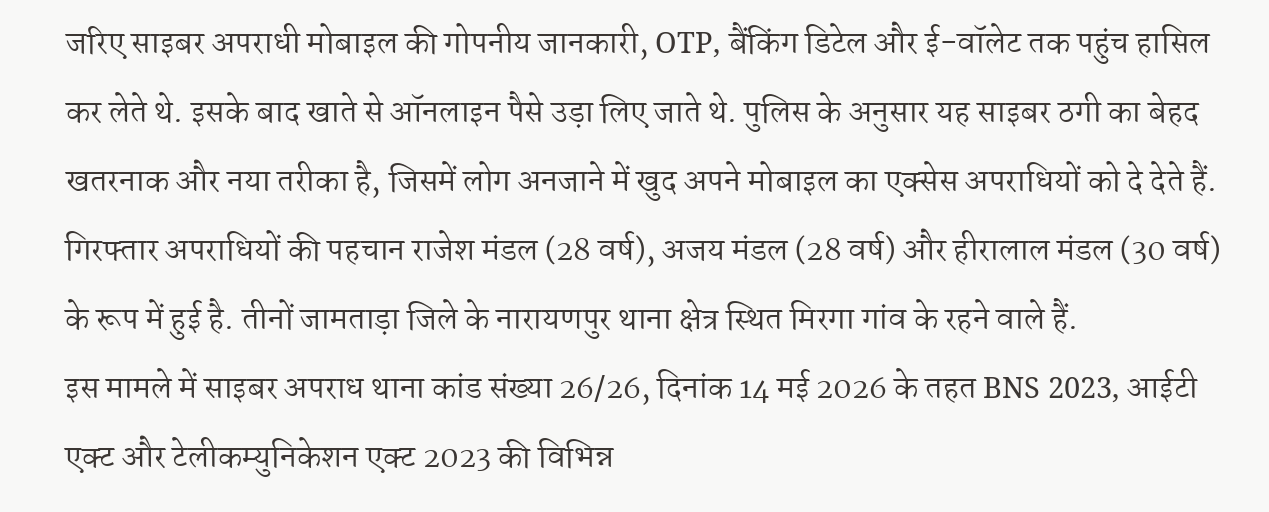जरिए साइबर अपराधी मोबाइल की गोपनीय जानकारी, OTP, बैंकिंग डिटेल और ई-वॉलेट तक पहुंच हासिल कर लेते थे. इसके बाद खाते से ऑनलाइन पैसे उड़ा लिए जाते थे. पुलिस के अनुसार यह साइबर ठगी का बेहद खतरनाक और नया तरीका है, जिसमें लोग अनजाने में खुद अपने मोबाइल का एक्सेस अपराधियों को दे देते हैं.
गिरफ्तार अपराधियों की पहचान राजेश मंडल (28 वर्ष), अजय मंडल (28 वर्ष) और हीरालाल मंडल (30 वर्ष) के रूप में हुई है. तीनों जामताड़ा जिले के नारायणपुर थाना क्षेत्र स्थित मिरगा गांव के रहने वाले हैं.
इस मामले में साइबर अपराध थाना कांड संख्या 26/26, दिनांक 14 मई 2026 के तहत BNS 2023, आईटी एक्ट और टेलीकम्युनिकेशन एक्ट 2023 की विभिन्न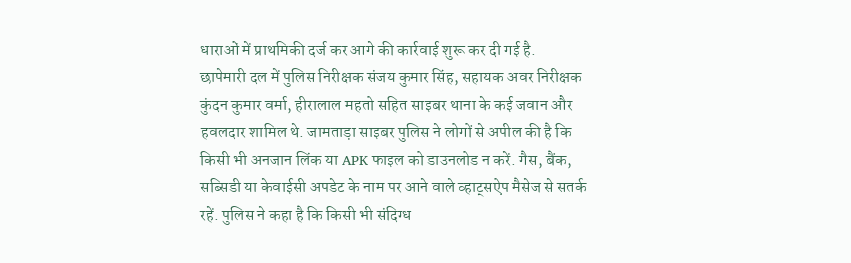धाराओं में प्राथमिकी दर्ज कर आगे की कार्रवाई शुरू कर दी गई है.
छापेमारी दल में पुलिस निरीक्षक संजय कुमार सिंह, सहायक अवर निरीक्षक कुंदन कुमार वर्मा, हीरालाल महतो सहित साइबर थाना के कई जवान और हवलदार शामिल थे. जामताड़ा साइबर पुलिस ने लोगों से अपील की है कि किसी भी अनजान लिंक या APK फाइल को डाउनलोड न करें. गैस, बैंक, सब्सिडी या केवाईसी अपडेट के नाम पर आने वाले व्हाट्सऐप मैसेज से सतर्क रहें. पुलिस ने कहा है कि किसी भी संदिग्ध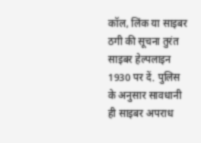कॉल, लिंक या साइबर ठगी की सूचना तुरंत साइबर हेल्पलाइन 1930 पर दें. पुलिस के अनुसार सावधानी ही साइबर अपराध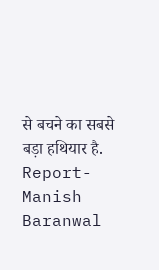से बचने का सबसे बड़ा हथियार है.
Report- Manish Baranwal